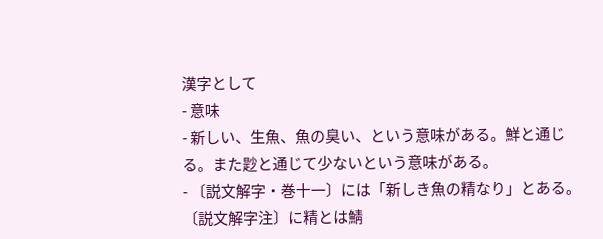漢字として
- 意味
- 新しい、生魚、魚の臭い、という意味がある。鮮と通じる。また尟と通じて少ないという意味がある。
- 〔説文解字・巻十一〕には「新しき魚の精なり」とある。〔説文解字注〕に精とは鯖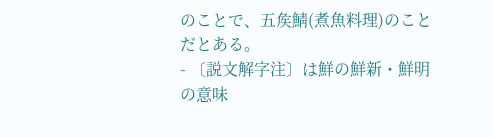のことで、五矦鯖(煮魚料理)のことだとある。
- 〔説文解字注〕は鮮の鮮新・鮮明の意味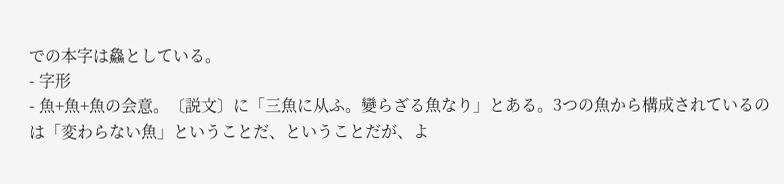での本字は鱻としている。
- 字形
- 魚+魚+魚の会意。〔説文〕に「三魚に从ふ。變らざる魚なり」とある。3つの魚から構成されているのは「変わらない魚」ということだ、ということだが、よ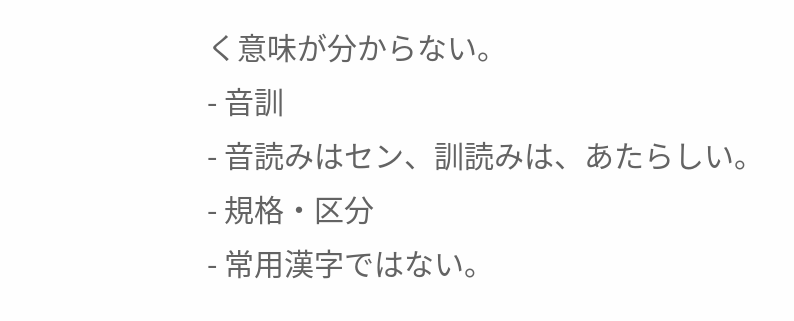く意味が分からない。
- 音訓
- 音読みはセン、訓読みは、あたらしい。
- 規格・区分
- 常用漢字ではない。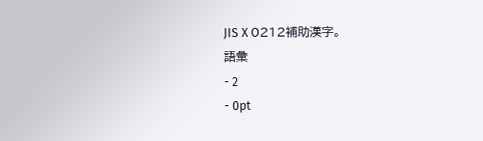JIS X 0212補助漢字。
語彙
- 2
- 0pt